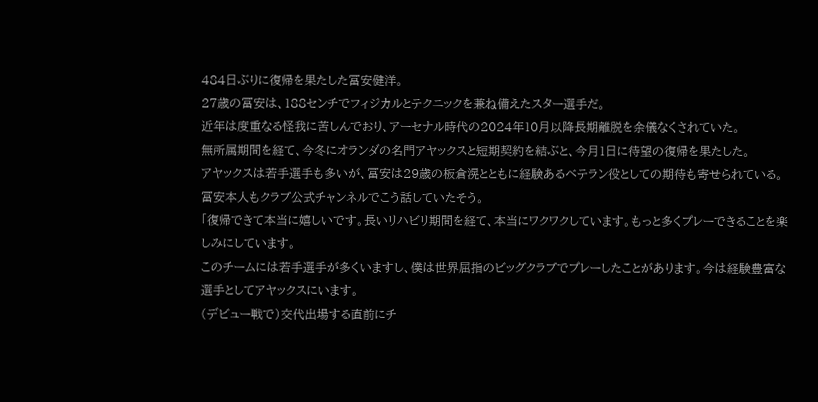484日ぶりに復帰を果たした冨安健洋。
27歳の冨安は、188センチでフィジカルとテクニックを兼ね備えたスター選手だ。
近年は度重なる怪我に苦しんでおり、アーセナル時代の2024年10月以降長期離脱を余儀なくされていた。
無所属期間を経て、今冬にオランダの名門アヤックスと短期契約を結ぶと、今月1日に待望の復帰を果たした。
アヤックスは若手選手も多いが、冨安は29歳の板倉滉とともに経験あるベテラン役としての期待も寄せられている。
冨安本人もクラブ公式チャンネルでこう話していたそう。
「復帰できて本当に嬉しいです。長いリハビリ期間を経て、本当にワクワクしています。もっと多くプレーできることを楽しみにしています。
このチームには若手選手が多くいますし、僕は世界屈指のビッグクラブでプレーしたことがあります。今は経験豊富な選手としてアヤックスにいます。
(デビュー戦で)交代出場する直前にチ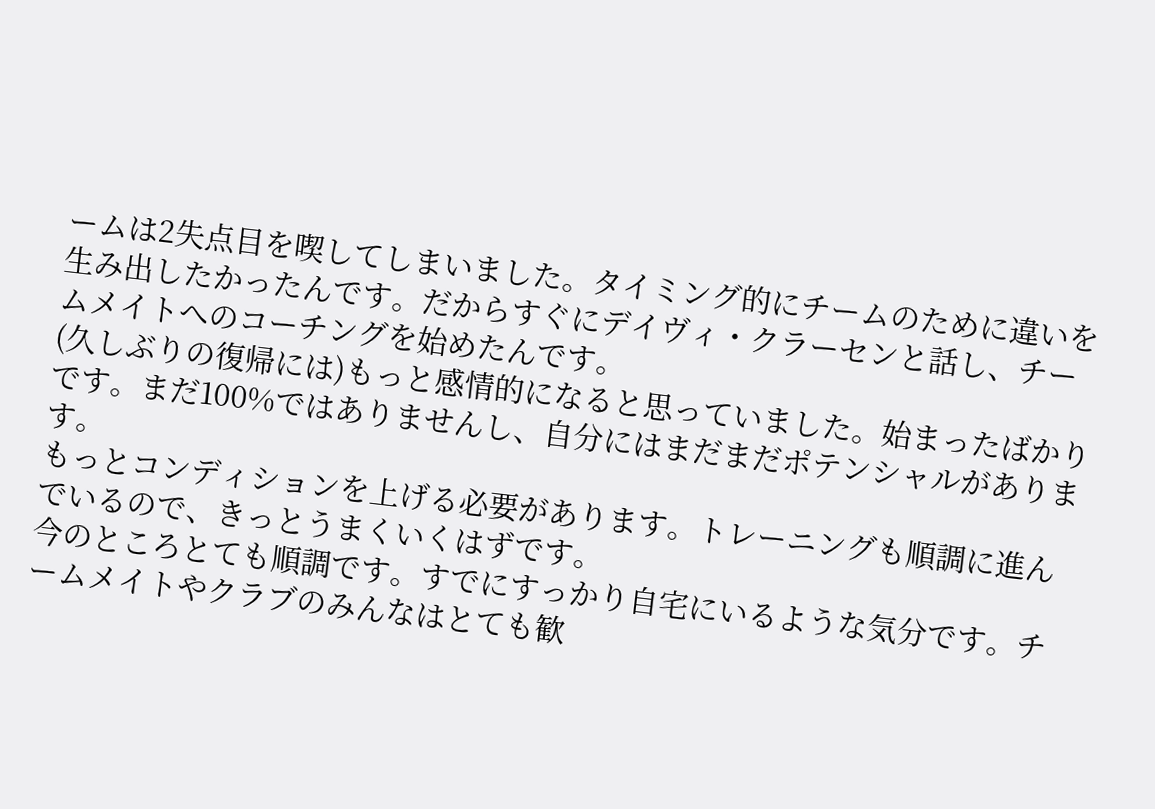ームは2失点目を喫してしまいました。タイミング的にチームのために違いを生み出したかったんです。だからすぐにデイヴィ・クラーセンと話し、チームメイトへのコーチングを始めたんです。
(久しぶりの復帰には)もっと感情的になると思っていました。始まったばかりです。まだ100%ではありませんし、自分にはまだまだポテンシャルがあります。
もっとコンディションを上げる必要があります。トレーニングも順調に進んでいるので、きっとうまくいくはずです。
今のところとても順調です。すでにすっかり自宅にいるような気分です。チームメイトやクラブのみんなはとても歓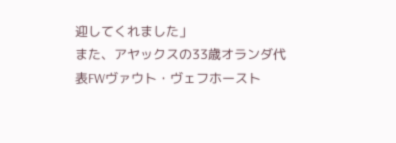迎してくれました」
また、アヤックスの33歳オランダ代表FWヴァウト・ヴェフホースト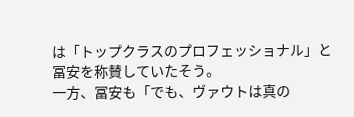は「トップクラスのプロフェッショナル」と冨安を称賛していたそう。
一方、冨安も「でも、ヴァウトは真の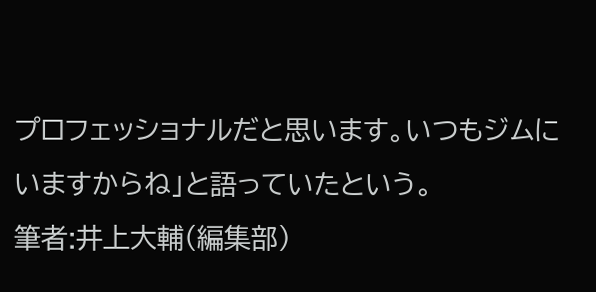プロフェッショナルだと思います。いつもジムにいますからね」と語っていたという。
筆者:井上大輔(編集部)